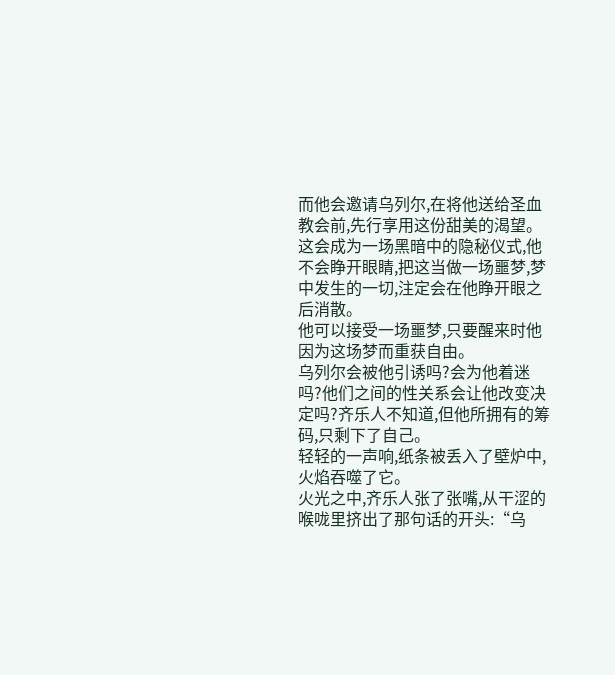而他会邀请乌列尔,在将他送给圣血教会前,先行享用这份甜美的渴望。
这会成为一场黑暗中的隐秘仪式,他不会睁开眼睛,把这当做一场噩梦,梦中发生的一切,注定会在他睁开眼之后消散。
他可以接受一场噩梦,只要醒来时他因为这场梦而重获自由。
乌列尔会被他引诱吗?会为他着迷吗?他们之间的性关系会让他改变决定吗?齐乐人不知道,但他所拥有的筹码,只剩下了自己。
轻轻的一声响,纸条被丢入了壁炉中,火焰吞噬了它。
火光之中,齐乐人张了张嘴,从干涩的喉咙里挤出了那句话的开头:“乌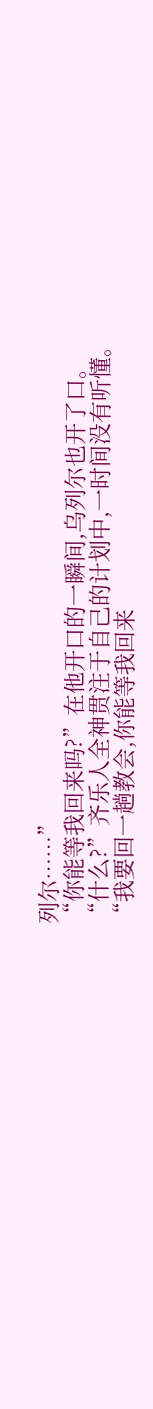列尔……”
“你能等我回来吗?”在他开口的一瞬间,乌列尔也开了口。
“什么?”齐乐人全神贯注于自己的计划中,一时间没有听懂。
“我要回一趟教会,你能等我回来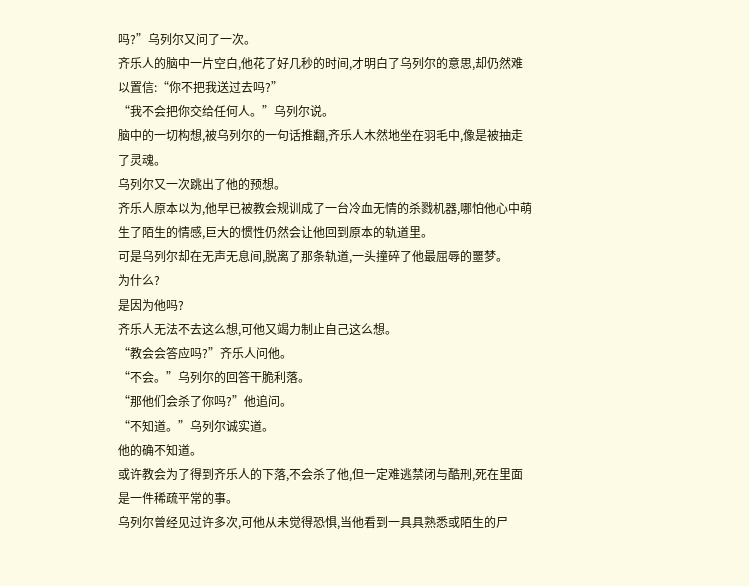吗?”乌列尔又问了一次。
齐乐人的脑中一片空白,他花了好几秒的时间,才明白了乌列尔的意思,却仍然难以置信:“你不把我送过去吗?”
“我不会把你交给任何人。”乌列尔说。
脑中的一切构想,被乌列尔的一句话推翻,齐乐人木然地坐在羽毛中,像是被抽走了灵魂。
乌列尔又一次跳出了他的预想。
齐乐人原本以为,他早已被教会规训成了一台冷血无情的杀戮机器,哪怕他心中萌生了陌生的情感,巨大的惯性仍然会让他回到原本的轨道里。
可是乌列尔却在无声无息间,脱离了那条轨道,一头撞碎了他最屈辱的噩梦。
为什么?
是因为他吗?
齐乐人无法不去这么想,可他又竭力制止自己这么想。
“教会会答应吗?”齐乐人问他。
“不会。”乌列尔的回答干脆利落。
“那他们会杀了你吗?”他追问。
“不知道。”乌列尔诚实道。
他的确不知道。
或许教会为了得到齐乐人的下落,不会杀了他,但一定难逃禁闭与酷刑,死在里面是一件稀疏平常的事。
乌列尔曾经见过许多次,可他从未觉得恐惧,当他看到一具具熟悉或陌生的尸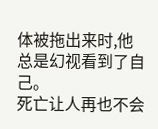体被拖出来时,他总是幻视看到了自己。
死亡让人再也不会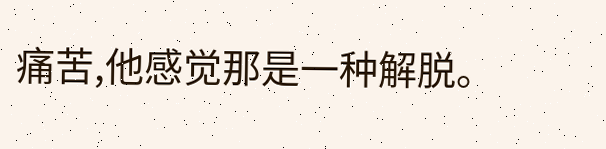痛苦,他感觉那是一种解脱。